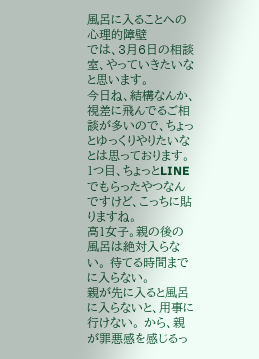風呂に入ることへの心理的障壁
では、3月6日の相談室、やっていきたいなと思います。
今日ね、結構なんか、視差に飛んでるご相談が多いので、ちょっとゆっくりやりたいなとは思っております。
1つ目、ちょっとLINEでもらったやつなんですけど、こっちに貼りますね。
高1女子。親の後の風呂は絶対入らない。 待てる時間までに入らない。
親が先に入ると風呂に入らないと、用事に行けない。 から、親が罪悪感を感じるっ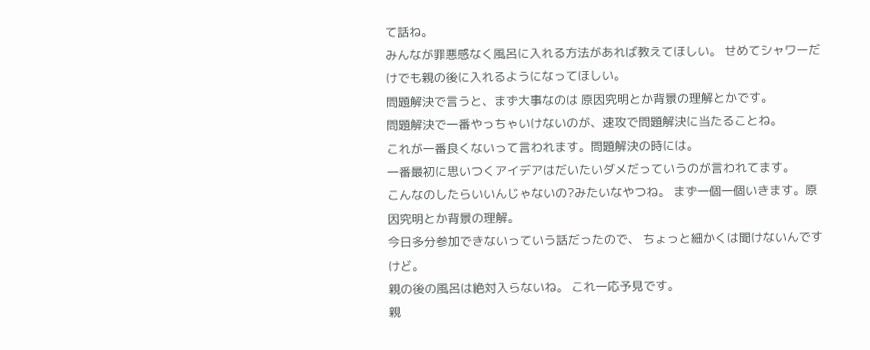て話ね。
みんなが罪悪感なく風呂に入れる方法があれば教えてほしい。 せめてシャワーだけでも親の後に入れるようになってほしい。
問題解決で言うと、まず大事なのは 原因究明とか背景の理解とかです。
問題解決で一番やっちゃいけないのが、速攻で問題解決に当たることね。
これが一番良くないって言われます。問題解決の時には。
一番最初に思いつくアイデアはだいたいダメだっていうのが言われてます。
こんなのしたらいいんじゃないの?みたいなやつね。 まず一個一個いきます。原因究明とか背景の理解。
今日多分参加できないっていう話だったので、 ちょっと細かくは聞けないんですけど。
親の後の風呂は絶対入らないね。 これ一応予見です。
親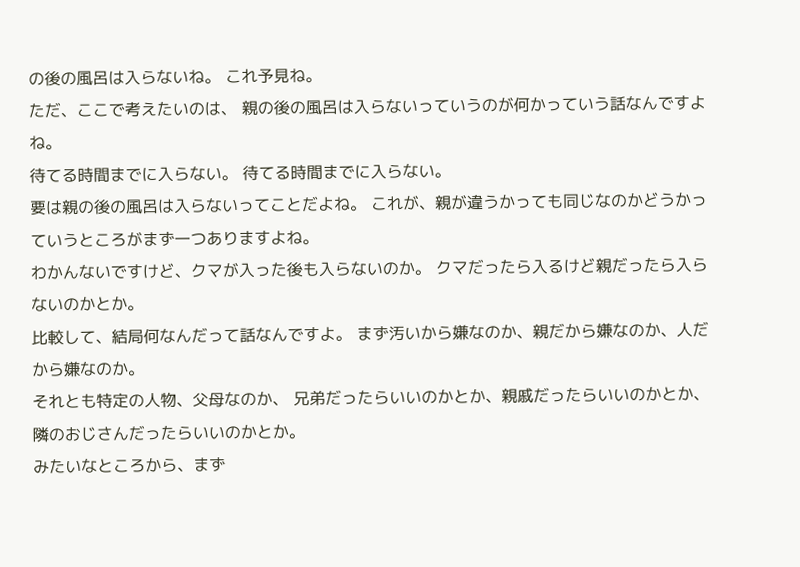の後の風呂は入らないね。 これ予見ね。
ただ、ここで考えたいのは、 親の後の風呂は入らないっていうのが何かっていう話なんですよね。
待てる時間までに入らない。 待てる時間までに入らない。
要は親の後の風呂は入らないってことだよね。 これが、親が違うかっても同じなのかどうかっていうところがまず一つありますよね。
わかんないですけど、クマが入った後も入らないのか。 クマだったら入るけど親だったら入らないのかとか。
比較して、結局何なんだって話なんですよ。 まず汚いから嫌なのか、親だから嫌なのか、人だから嫌なのか。
それとも特定の人物、父母なのか、 兄弟だったらいいのかとか、親戚だったらいいのかとか、隣のおじさんだったらいいのかとか。
みたいなところから、まず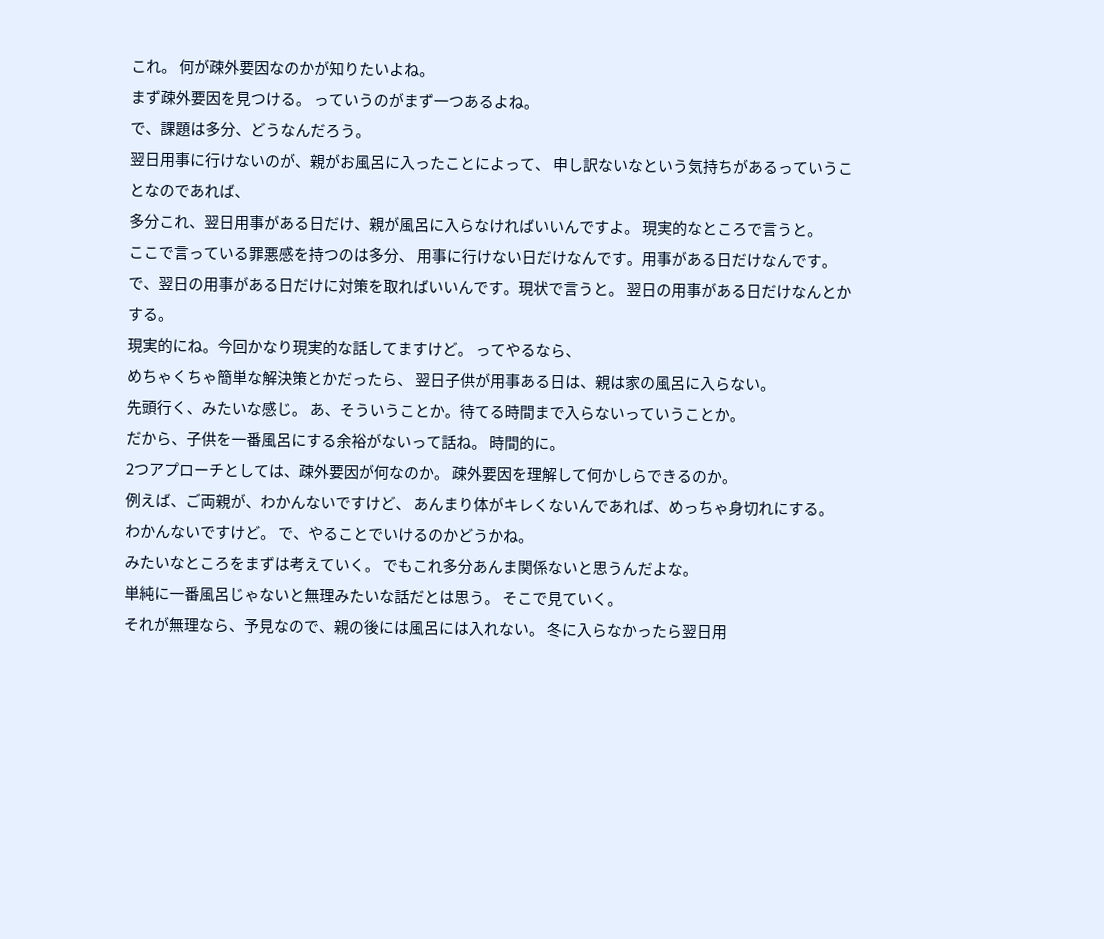これ。 何が疎外要因なのかが知りたいよね。
まず疎外要因を見つける。 っていうのがまず一つあるよね。
で、課題は多分、どうなんだろう。
翌日用事に行けないのが、親がお風呂に入ったことによって、 申し訳ないなという気持ちがあるっていうことなのであれば、
多分これ、翌日用事がある日だけ、親が風呂に入らなければいいんですよ。 現実的なところで言うと。
ここで言っている罪悪感を持つのは多分、 用事に行けない日だけなんです。用事がある日だけなんです。
で、翌日の用事がある日だけに対策を取ればいいんです。現状で言うと。 翌日の用事がある日だけなんとかする。
現実的にね。今回かなり現実的な話してますけど。 ってやるなら、
めちゃくちゃ簡単な解決策とかだったら、 翌日子供が用事ある日は、親は家の風呂に入らない。
先頭行く、みたいな感じ。 あ、そういうことか。待てる時間まで入らないっていうことか。
だから、子供を一番風呂にする余裕がないって話ね。 時間的に。
2つアプローチとしては、疎外要因が何なのか。 疎外要因を理解して何かしらできるのか。
例えば、ご両親が、わかんないですけど、 あんまり体がキレくないんであれば、めっちゃ身切れにする。
わかんないですけど。 で、やることでいけるのかどうかね。
みたいなところをまずは考えていく。 でもこれ多分あんま関係ないと思うんだよな。
単純に一番風呂じゃないと無理みたいな話だとは思う。 そこで見ていく。
それが無理なら、予見なので、親の後には風呂には入れない。 冬に入らなかったら翌日用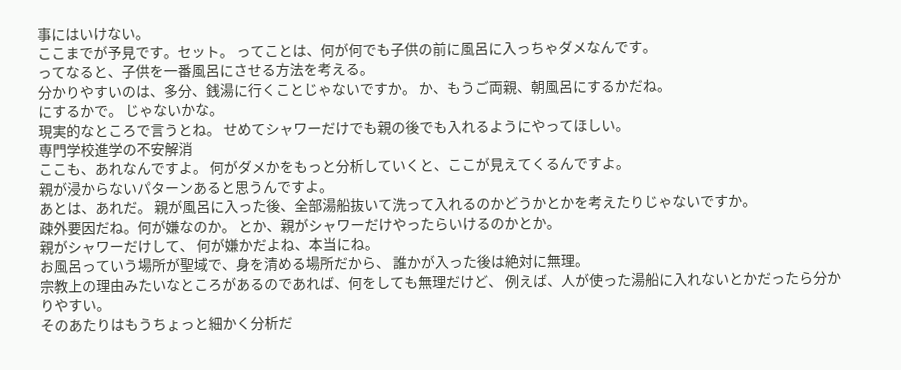事にはいけない。
ここまでが予見です。セット。 ってことは、何が何でも子供の前に風呂に入っちゃダメなんです。
ってなると、子供を一番風呂にさせる方法を考える。
分かりやすいのは、多分、銭湯に行くことじゃないですか。 か、もうご両親、朝風呂にするかだね。
にするかで。 じゃないかな。
現実的なところで言うとね。 せめてシャワーだけでも親の後でも入れるようにやってほしい。
専門学校進学の不安解消
ここも、あれなんですよ。 何がダメかをもっと分析していくと、ここが見えてくるんですよ。
親が浸からないパターンあると思うんですよ。
あとは、あれだ。 親が風呂に入った後、全部湯船抜いて洗って入れるのかどうかとかを考えたりじゃないですか。
疎外要因だね。何が嫌なのか。 とか、親がシャワーだけやったらいけるのかとか。
親がシャワーだけして、 何が嫌かだよね、本当にね。
お風呂っていう場所が聖域で、身を清める場所だから、 誰かが入った後は絶対に無理。
宗教上の理由みたいなところがあるのであれば、何をしても無理だけど、 例えば、人が使った湯船に入れないとかだったら分かりやすい。
そのあたりはもうちょっと細かく分析だ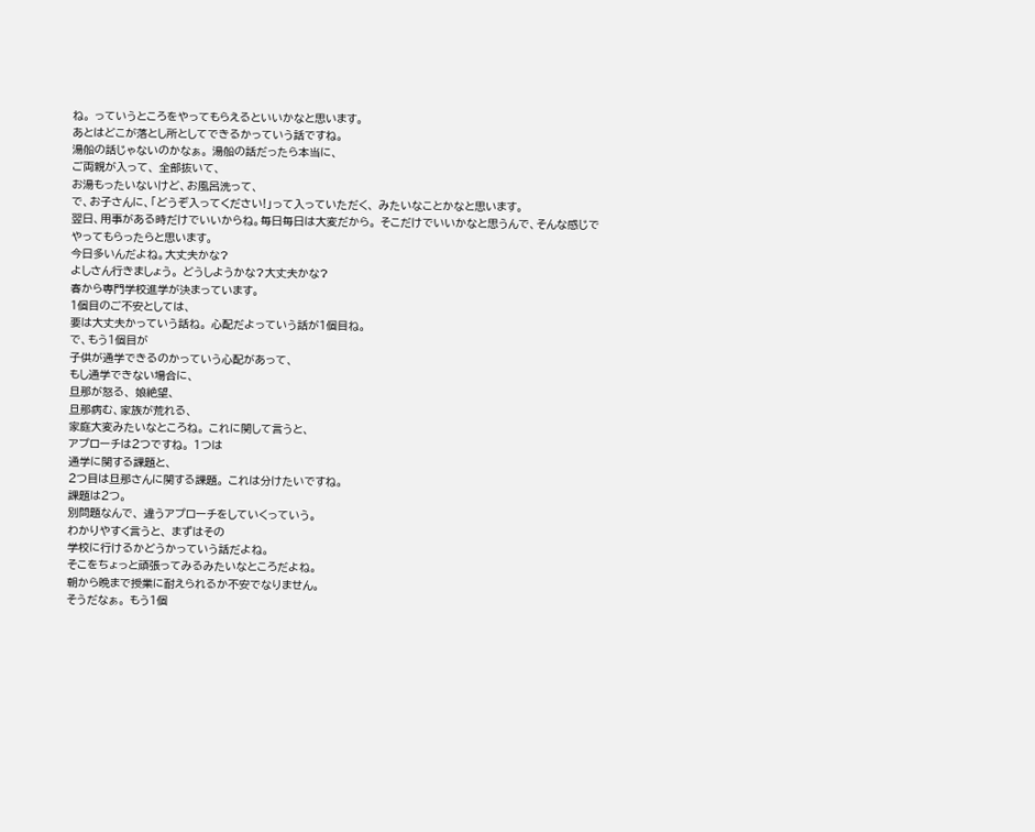ね。 っていうところをやってもらえるといいかなと思います。
あとはどこが落とし所としてできるかっていう話ですね。
湯船の話じゃないのかなぁ。 湯船の話だったら本当に、
ご両親が入って、 全部抜いて、
お湯もったいないけど、お風呂洗って、
で、お子さんに、「どうぞ入ってください!」って入っていただく、 みたいなことかなと思います。
翌日、用事がある時だけでいいからね。毎日毎日は大変だから。 そこだけでいいかなと思うんで、そんな感じで
やってもらったらと思います。
今日多いんだよね。大丈夫かな?
よしさん行きましょう。 どうしようかな?大丈夫かな?
春から専門学校進学が決まっています。
1個目のご不安としては、
要は大丈夫かっていう話ね。 心配だよっていう話が1個目ね。
で、もう1個目が
子供が通学できるのかっていう心配があって、
もし通学できない場合に、
旦那が怒る、 娘絶望、
旦那病む、家族が荒れる、
家庭大変みたいなところね。 これに関して言うと、
アプローチは2つですね。 1つは
通学に関する課題と、
2つ目は旦那さんに関する課題。 これは分けたいですね。
課題は2つ。
別問題なんで、 違うアプローチをしていくっていう。
わかりやすく言うと、 まずはその
学校に行けるかどうかっていう話だよね。
そこをちょっと頑張ってみるみたいなところだよね。
朝から晩まで授業に耐えられるか不安でなりません。
そうだなぁ。 もう1個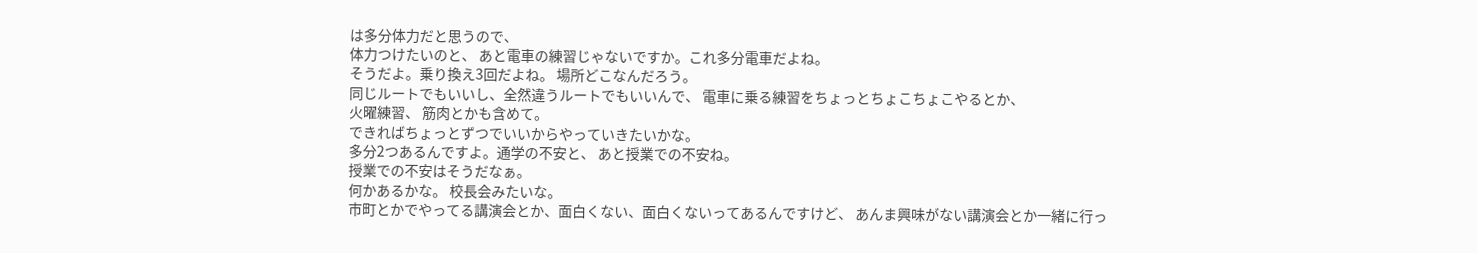は多分体力だと思うので、
体力つけたいのと、 あと電車の練習じゃないですか。これ多分電車だよね。
そうだよ。乗り換え3回だよね。 場所どこなんだろう。
同じルートでもいいし、全然違うルートでもいいんで、 電車に乗る練習をちょっとちょこちょこやるとか、
火曜練習、 筋肉とかも含めて。
できればちょっとずつでいいからやっていきたいかな。
多分2つあるんですよ。通学の不安と、 あと授業での不安ね。
授業での不安はそうだなぁ。
何かあるかな。 校長会みたいな。
市町とかでやってる講演会とか、面白くない、面白くないってあるんですけど、 あんま興味がない講演会とか一緒に行っ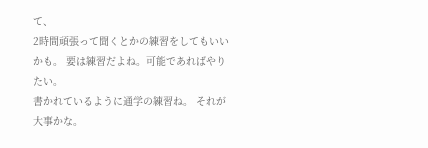て、
2時間頑張って聞くとかの練習をしてもいいかも。 要は練習だよね。可能であればやりたい。
書かれているように通学の練習ね。 それが大事かな。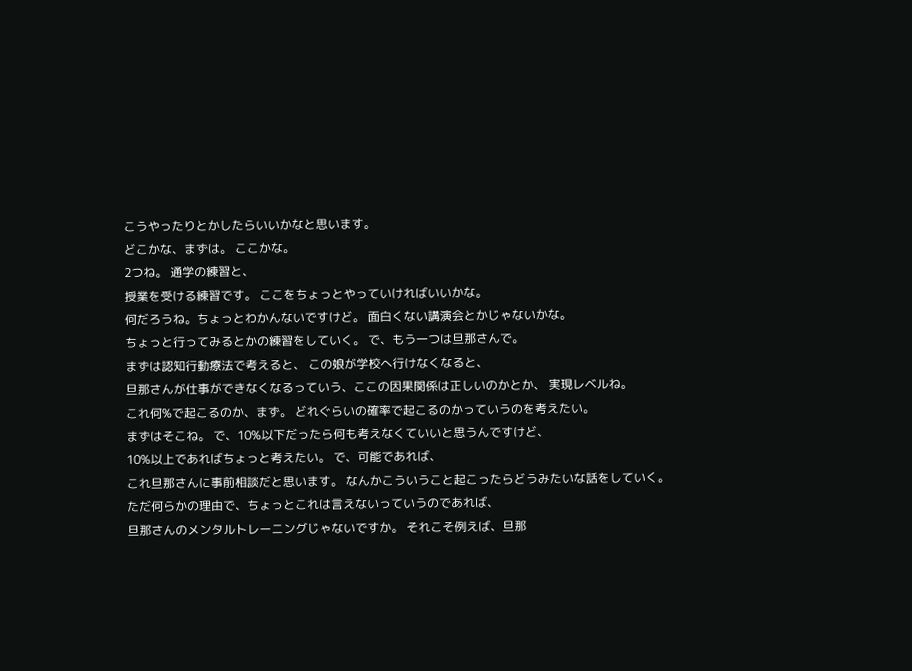こうやったりとかしたらいいかなと思います。
どこかな、まずは。 ここかな。
2つね。 通学の練習と、
授業を受ける練習です。 ここをちょっとやっていければいいかな。
何だろうね。ちょっとわかんないですけど。 面白くない講演会とかじゃないかな。
ちょっと行ってみるとかの練習をしていく。 で、もう一つは旦那さんで。
まずは認知行動療法で考えると、 この娘が学校へ行けなくなると、
旦那さんが仕事ができなくなるっていう、ここの因果関係は正しいのかとか、 実現レベルね。
これ何%で起こるのか、まず。 どれぐらいの確率で起こるのかっていうのを考えたい。
まずはそこね。 で、10%以下だったら何も考えなくていいと思うんですけど、
10%以上であればちょっと考えたい。 で、可能であれば、
これ旦那さんに事前相談だと思います。 なんかこういうこと起こったらどうみたいな話をしていく。
ただ何らかの理由で、ちょっとこれは言えないっていうのであれば、
旦那さんのメンタルトレーニングじゃないですか。 それこそ例えば、旦那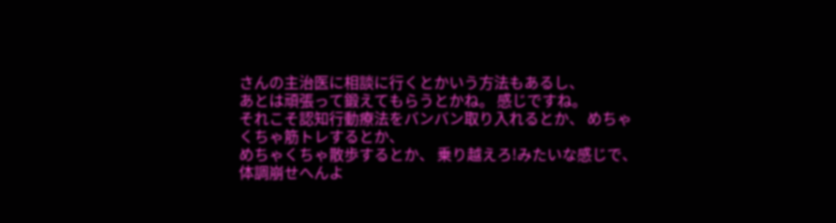さんの主治医に相談に行くとかいう方法もあるし、
あとは頑張って鍛えてもらうとかね。 感じですね。
それこそ認知行動療法をバンバン取り入れるとか、 めちゃくちゃ筋トレするとか、
めちゃくちゃ散歩するとか、 乗り越えろ!みたいな感じで、
体調崩せへんよ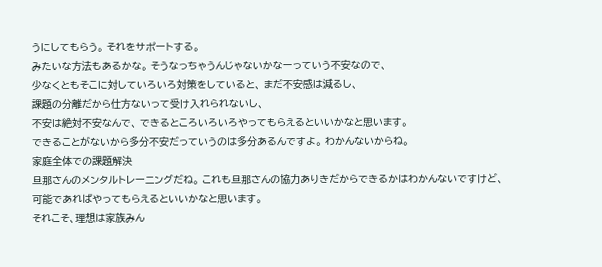うにしてもらう。 それをサポートする。
みたいな方法もあるかな。 そうなっちゃうんじゃないかなーっていう不安なので、
少なくともそこに対していろいろ対策をしていると、 まだ不安感は減るし、
課題の分離だから仕方ないって受け入れられないし、
不安は絶対不安なんで、 できるところいろいろやってもらえるといいかなと思います。
できることがないから多分不安だっていうのは多分あるんですよ。 わかんないからね。
家庭全体での課題解決
旦那さんのメンタルトレーニングだね。 これも旦那さんの協力ありきだからできるかはわかんないですけど、
可能であればやってもらえるといいかなと思います。
それこそ、理想は家族みん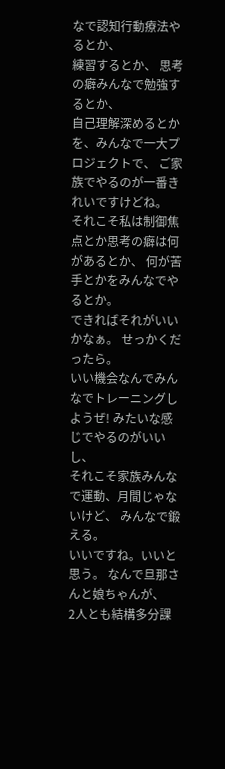なで認知行動療法やるとか、
練習するとか、 思考の癖みんなで勉強するとか、
自己理解深めるとかを、みんなで一大プロジェクトで、 ご家族でやるのが一番きれいですけどね。
それこそ私は制御焦点とか思考の癖は何があるとか、 何が苦手とかをみんなでやるとか。
できればそれがいいかなぁ。 せっかくだったら。
いい機会なんでみんなでトレーニングしようぜ! みたいな感じでやるのがいいし、
それこそ家族みんなで運動、月間じゃないけど、 みんなで鍛える。
いいですね。いいと思う。 なんで旦那さんと娘ちゃんが、
2人とも結構多分課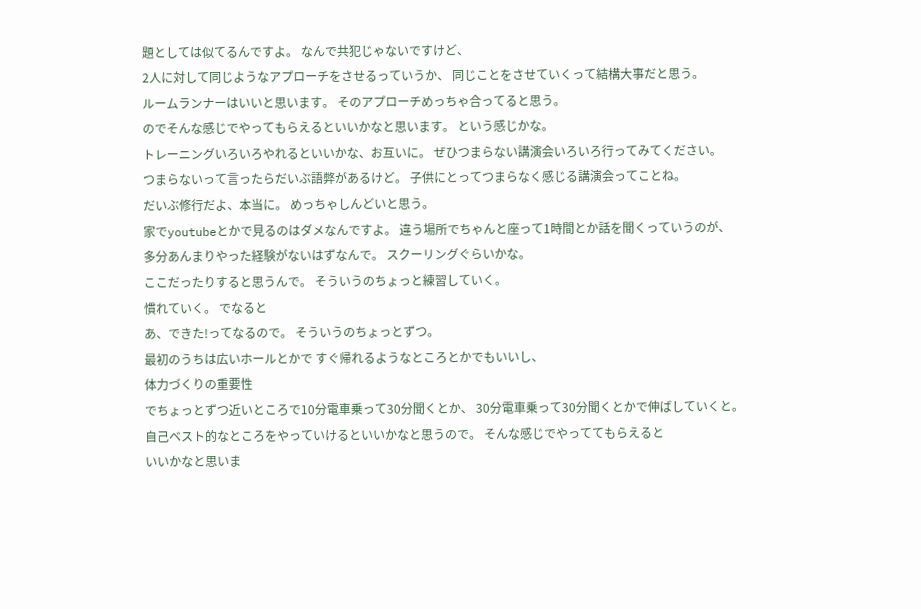題としては似てるんですよ。 なんで共犯じゃないですけど、
2人に対して同じようなアプローチをさせるっていうか、 同じことをさせていくって結構大事だと思う。
ルームランナーはいいと思います。 そのアプローチめっちゃ合ってると思う。
のでそんな感じでやってもらえるといいかなと思います。 という感じかな。
トレーニングいろいろやれるといいかな、お互いに。 ぜひつまらない講演会いろいろ行ってみてください。
つまらないって言ったらだいぶ語弊があるけど。 子供にとってつまらなく感じる講演会ってことね。
だいぶ修行だよ、本当に。 めっちゃしんどいと思う。
家でyoutubeとかで見るのはダメなんですよ。 違う場所でちゃんと座って1時間とか話を聞くっていうのが、
多分あんまりやった経験がないはずなんで。 スクーリングぐらいかな。
ここだったりすると思うんで。 そういうのちょっと練習していく。
慣れていく。 でなると
あ、できた!ってなるので。 そういうのちょっとずつ。
最初のうちは広いホールとかで すぐ帰れるようなところとかでもいいし、
体力づくりの重要性
でちょっとずつ近いところで10分電車乗って30分聞くとか、 30分電車乗って30分聞くとかで伸ばしていくと。
自己ベスト的なところをやっていけるといいかなと思うので。 そんな感じでやっててもらえると
いいかなと思いま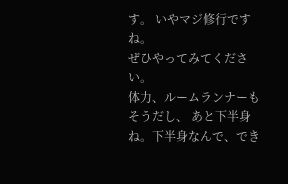す。 いやマジ修行ですね。
ぜひやってみてください。
体力、ルームランナーもそうだし、 あと下半身ね。下半身なんで、でき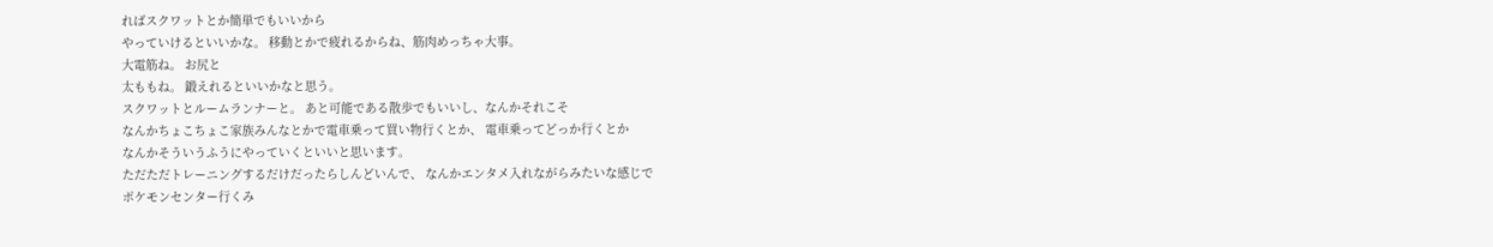ればスクワットとか簡単でもいいから
やっていけるといいかな。 移動とかで疲れるからね、筋肉めっちゃ大事。
大電筋ね。 お尻と
太ももね。 鍛えれるといいかなと思う。
スクワットとルームランナーと。 あと可能である散歩でもいいし、なんかそれこそ
なんかちょこちょこ家族みんなとかで電車乗って買い物行くとか、 電車乗ってどっか行くとか
なんかそういうふうにやっていくといいと思います。
ただただトレーニングするだけだったらしんどいんで、 なんかエンタメ入れながらみたいな感じで
ポケモンセンター行くみ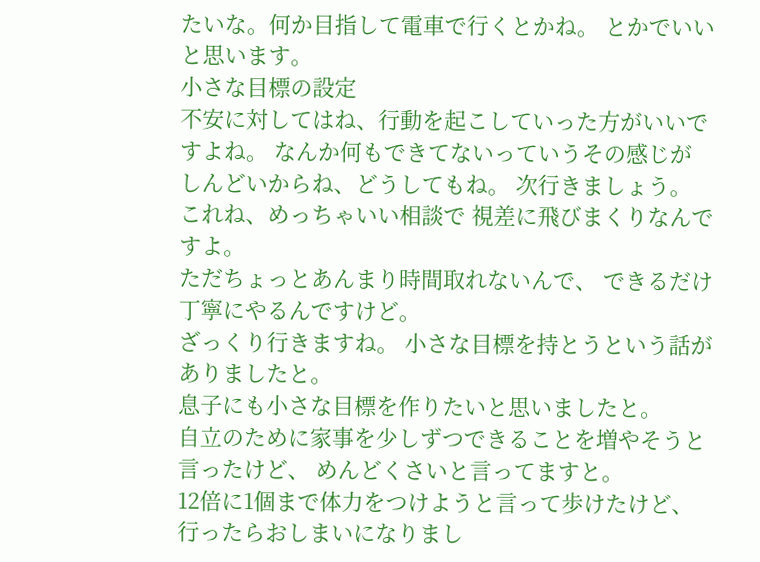たいな。何か目指して電車で行くとかね。 とかでいいと思います。
小さな目標の設定
不安に対してはね、行動を起こしていった方がいいですよね。 なんか何もできてないっていうその感じが
しんどいからね、どうしてもね。 次行きましょう。
これね、めっちゃいい相談で 視差に飛びまくりなんですよ。
ただちょっとあんまり時間取れないんで、 できるだけ丁寧にやるんですけど。
ざっくり行きますね。 小さな目標を持とうという話がありましたと。
息子にも小さな目標を作りたいと思いましたと。
自立のために家事を少しずつできることを増やそうと言ったけど、 めんどくさいと言ってますと。
12倍に1個まで体力をつけようと言って歩けたけど、 行ったらおしまいになりまし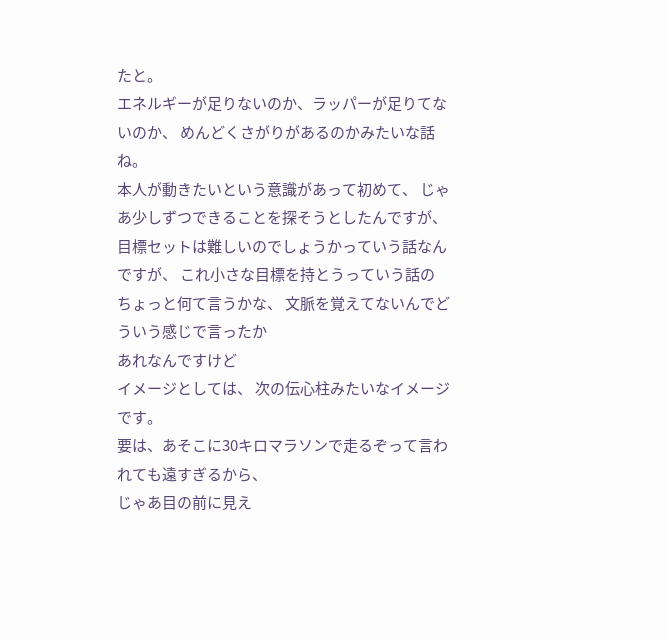たと。
エネルギーが足りないのか、ラッパーが足りてないのか、 めんどくさがりがあるのかみたいな話ね。
本人が動きたいという意識があって初めて、 じゃあ少しずつできることを探そうとしたんですが、
目標セットは難しいのでしょうかっていう話なんですが、 これ小さな目標を持とうっていう話の
ちょっと何て言うかな、 文脈を覚えてないんでどういう感じで言ったか
あれなんですけど
イメージとしては、 次の伝心柱みたいなイメージです。
要は、あそこに30キロマラソンで走るぞって言われても遠すぎるから、
じゃあ目の前に見え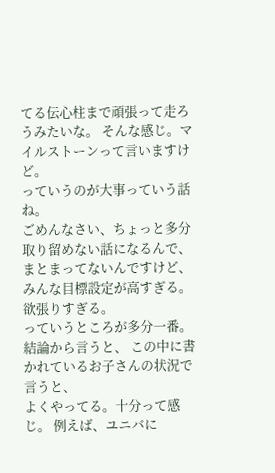てる伝心柱まで頑張って走ろうみたいな。 そんな感じ。マイルストーンって言いますけど。
っていうのが大事っていう話ね。
ごめんなさい、ちょっと多分取り留めない話になるんで、 まとまってないんですけど、
みんな目標設定が高すぎる。 欲張りすぎる。
っていうところが多分一番。結論から言うと、 この中に書かれているお子さんの状況で言うと、
よくやってる。十分って感じ。 例えば、ユニバに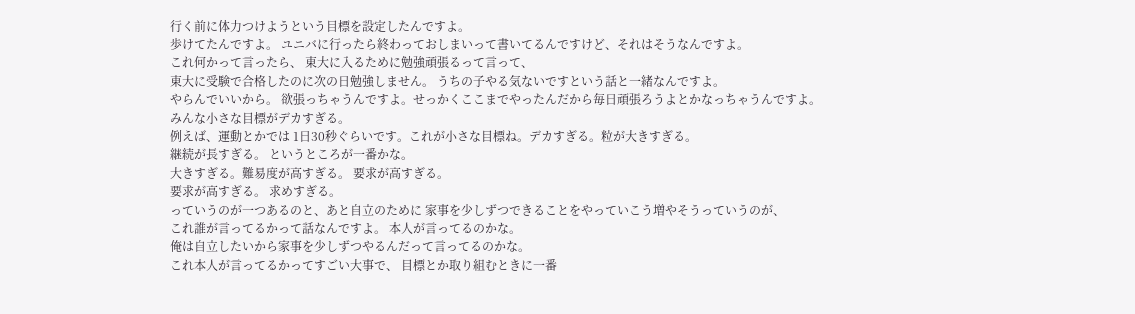行く前に体力つけようという目標を設定したんですよ。
歩けてたんですよ。 ユニバに行ったら終わっておしまいって書いてるんですけど、それはそうなんですよ。
これ何かって言ったら、 東大に入るために勉強頑張るって言って、
東大に受験で合格したのに次の日勉強しません。 うちの子やる気ないですという話と一緒なんですよ。
やらんでいいから。 欲張っちゃうんですよ。せっかくここまでやったんだから毎日頑張ろうよとかなっちゃうんですよ。
みんな小さな目標がデカすぎる。
例えば、運動とかでは 1日30秒ぐらいです。これが小さな目標ね。デカすぎる。粒が大きすぎる。
継続が長すぎる。 というところが一番かな。
大きすぎる。難易度が高すぎる。 要求が高すぎる。
要求が高すぎる。 求めすぎる。
っていうのが一つあるのと、あと自立のために 家事を少しずつできることをやっていこう増やそうっていうのが、
これ誰が言ってるかって話なんですよ。 本人が言ってるのかな。
俺は自立したいから家事を少しずつやるんだって言ってるのかな。
これ本人が言ってるかってすごい大事で、 目標とか取り組むときに一番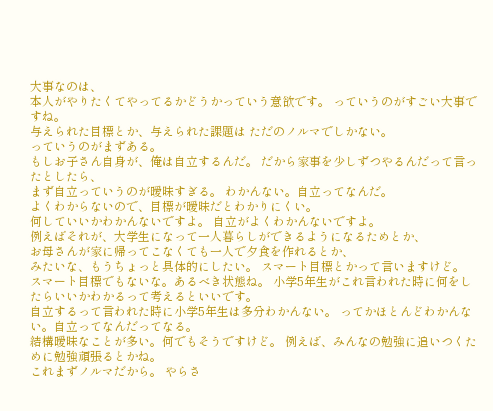大事なのは、
本人がやりたくてやってるかどうかっていう意欲です。 っていうのがすごい大事ですね。
与えられた目標とか、与えられた課題は ただのノルマでしかない。
っていうのがまずある。
もしお子さん自身が、俺は自立するんだ。 だから家事を少しずつやるんだって言ったとしたら、
まず自立っていうのが曖昧すぎる。 わかんない。自立ってなんだ。
よくわからないので、目標が曖昧だとわかりにくい。
何していいかわかんないですよ。 自立がよくわかんないですよ。
例えばそれが、大学生になって一人暮らしができるようになるためとか、
お母さんが家に帰ってこなくても一人で夕食を作れるとか、
みたいな、もうちょっと具体的にしたい。 スマート目標とかって言いますけど。
スマート目標でもないな。あるべき状態ね。 小学5年生がこれ言われた時に何をしたらいいかわかるって考えるといいです。
自立するって言われた時に小学5年生は多分わかんない。 ってかほとんどわかんない。自立ってなんだってなる。
結構曖昧なことが多い。何でもそうですけど。 例えば、みんなの勉強に追いつくために勉強頑張るとかね。
これまずノルマだから。 やらさ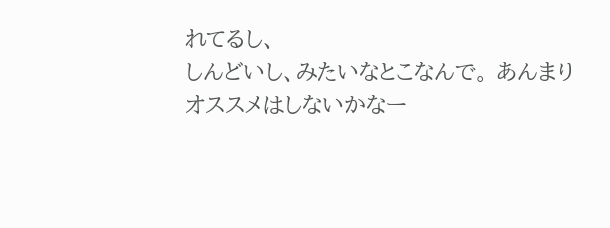れてるし、
しんどいし、みたいなとこなんで。 あんまりオススメはしないかなー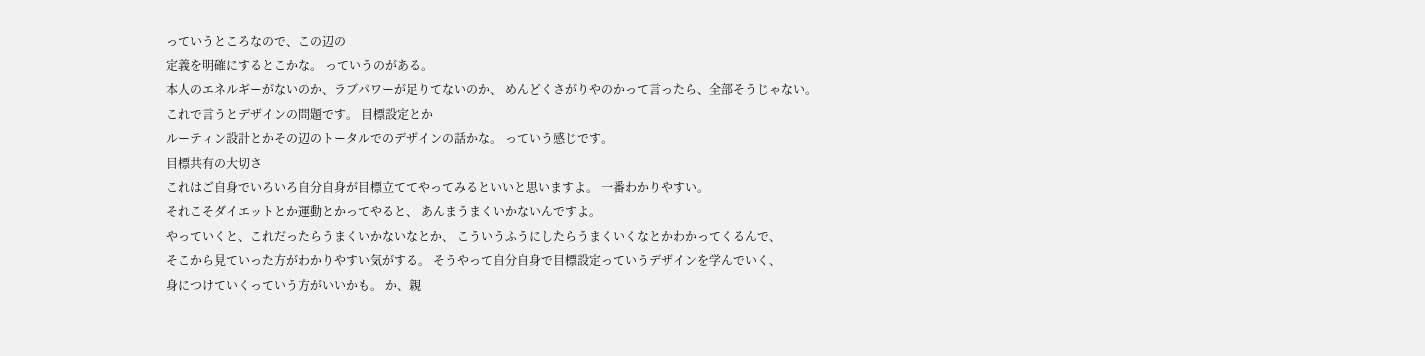っていうところなので、この辺の
定義を明確にするとこかな。 っていうのがある。
本人のエネルギーがないのか、ラブパワーが足りてないのか、 めんどくさがりやのかって言ったら、全部そうじゃない。
これで言うとデザインの問題です。 目標設定とか
ルーティン設計とかその辺のトータルでのデザインの話かな。 っていう感じです。
目標共有の大切さ
これはご自身でいろいろ自分自身が目標立ててやってみるといいと思いますよ。 一番わかりやすい。
それこそダイエットとか運動とかってやると、 あんまうまくいかないんですよ。
やっていくと、これだったらうまくいかないなとか、 こういうふうにしたらうまくいくなとかわかってくるんで、
そこから見ていった方がわかりやすい気がする。 そうやって自分自身で目標設定っていうデザインを学んでいく、
身につけていくっていう方がいいかも。 か、親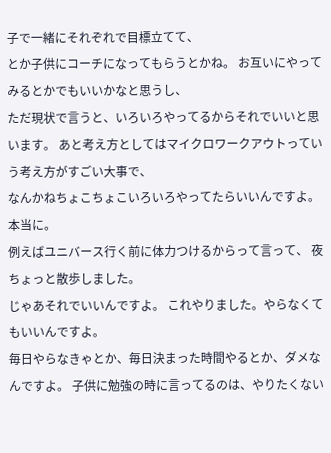子で一緒にそれぞれで目標立てて、
とか子供にコーチになってもらうとかね。 お互いにやってみるとかでもいいかなと思うし、
ただ現状で言うと、いろいろやってるからそれでいいと思います。 あと考え方としてはマイクロワークアウトっていう考え方がすごい大事で、
なんかねちょこちょこいろいろやってたらいいんですよ。 本当に。
例えばユニバース行く前に体力つけるからって言って、 夜ちょっと散歩しました。
じゃあそれでいいんですよ。 これやりました。やらなくてもいいんですよ。
毎日やらなきゃとか、毎日決まった時間やるとか、ダメなんですよ。 子供に勉強の時に言ってるのは、やりたくない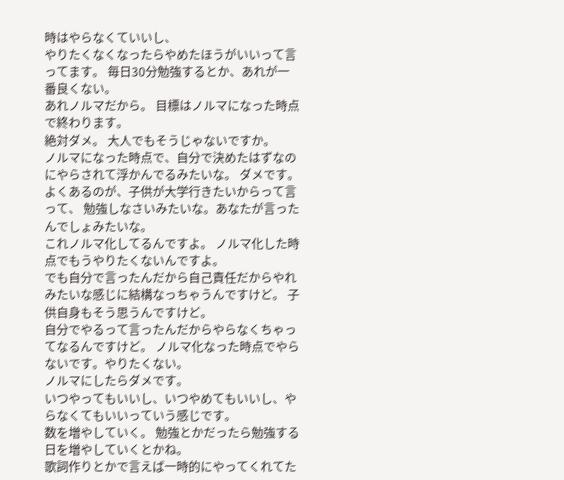時はやらなくていいし、
やりたくなくなったらやめたほうがいいって言ってます。 毎日30分勉強するとか、あれが一番良くない。
あれノルマだから。 目標はノルマになった時点で終わります。
絶対ダメ。 大人でもそうじゃないですか。
ノルマになった時点で、自分で決めたはずなのにやらされて浮かんでるみたいな。 ダメです。
よくあるのが、子供が大学行きたいからって言って、 勉強しなさいみたいな。あなたが言ったんでしょみたいな。
これノルマ化してるんですよ。 ノルマ化した時点でもうやりたくないんですよ。
でも自分で言ったんだから自己責任だからやれみたいな感じに結構なっちゃうんですけど。 子供自身もそう思うんですけど。
自分でやるって言ったんだからやらなくちゃってなるんですけど。 ノルマ化なった時点でやらないです。やりたくない。
ノルマにしたらダメです。
いつやってもいいし、いつやめてもいいし、やらなくてもいいっていう感じです。
数を増やしていく。 勉強とかだったら勉強する日を増やしていくとかね。
歌詞作りとかで言えば一時的にやってくれてた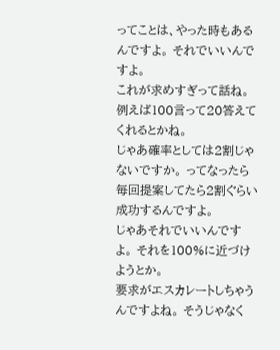ってことは、やった時もあるんですよ。 それでいいんですよ。
これが求めすぎって話ね。 例えば100言って20答えてくれるとかね。
じゃあ確率としては2割じゃないですか。 ってなったら毎回提案してたら2割ぐらい成功するんですよ。
じゃあそれでいいんですよ。 それを100%に近づけようとか。
要求がエスカレートしちゃうんですよね。 そうじゃなく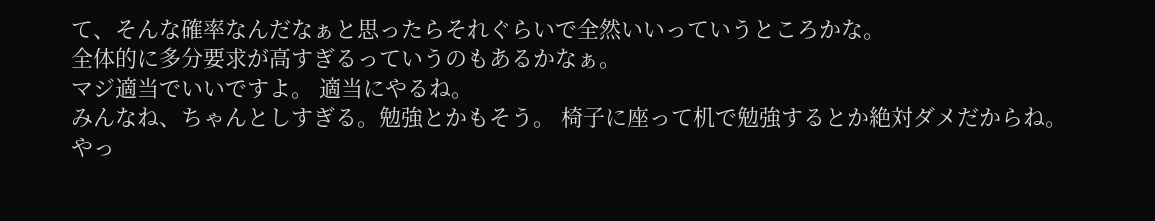て、そんな確率なんだなぁと思ったらそれぐらいで全然いいっていうところかな。
全体的に多分要求が高すぎるっていうのもあるかなぁ。
マジ適当でいいですよ。 適当にやるね。
みんなね、ちゃんとしすぎる。勉強とかもそう。 椅子に座って机で勉強するとか絶対ダメだからね。
やっ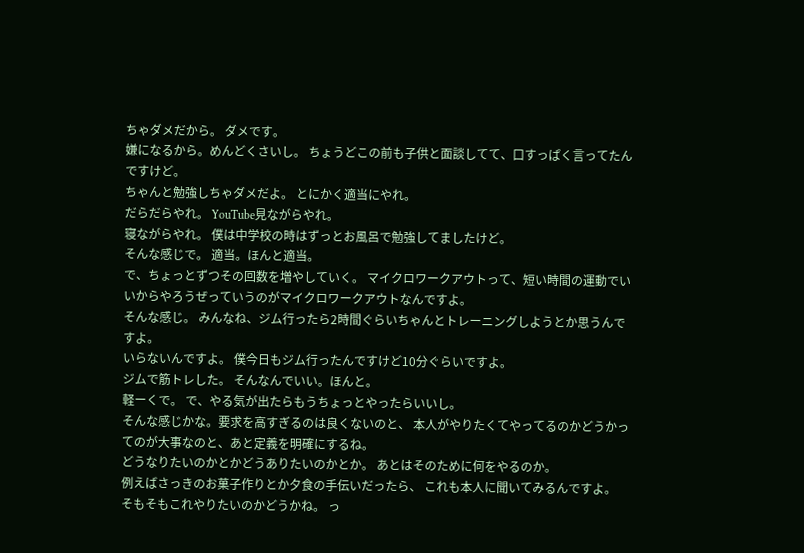ちゃダメだから。 ダメです。
嫌になるから。めんどくさいし。 ちょうどこの前も子供と面談してて、口すっぱく言ってたんですけど。
ちゃんと勉強しちゃダメだよ。 とにかく適当にやれ。
だらだらやれ。 YouTube見ながらやれ。
寝ながらやれ。 僕は中学校の時はずっとお風呂で勉強してましたけど。
そんな感じで。 適当。ほんと適当。
で、ちょっとずつその回数を増やしていく。 マイクロワークアウトって、短い時間の運動でいいからやろうぜっていうのがマイクロワークアウトなんですよ。
そんな感じ。 みんなね、ジム行ったら2時間ぐらいちゃんとトレーニングしようとか思うんですよ。
いらないんですよ。 僕今日もジム行ったんですけど10分ぐらいですよ。
ジムで筋トレした。 そんなんでいい。ほんと。
軽ーくで。 で、やる気が出たらもうちょっとやったらいいし。
そんな感じかな。要求を高すぎるのは良くないのと、 本人がやりたくてやってるのかどうかってのが大事なのと、あと定義を明確にするね。
どうなりたいのかとかどうありたいのかとか。 あとはそのために何をやるのか。
例えばさっきのお菓子作りとか夕食の手伝いだったら、 これも本人に聞いてみるんですよ。
そもそもこれやりたいのかどうかね。 っ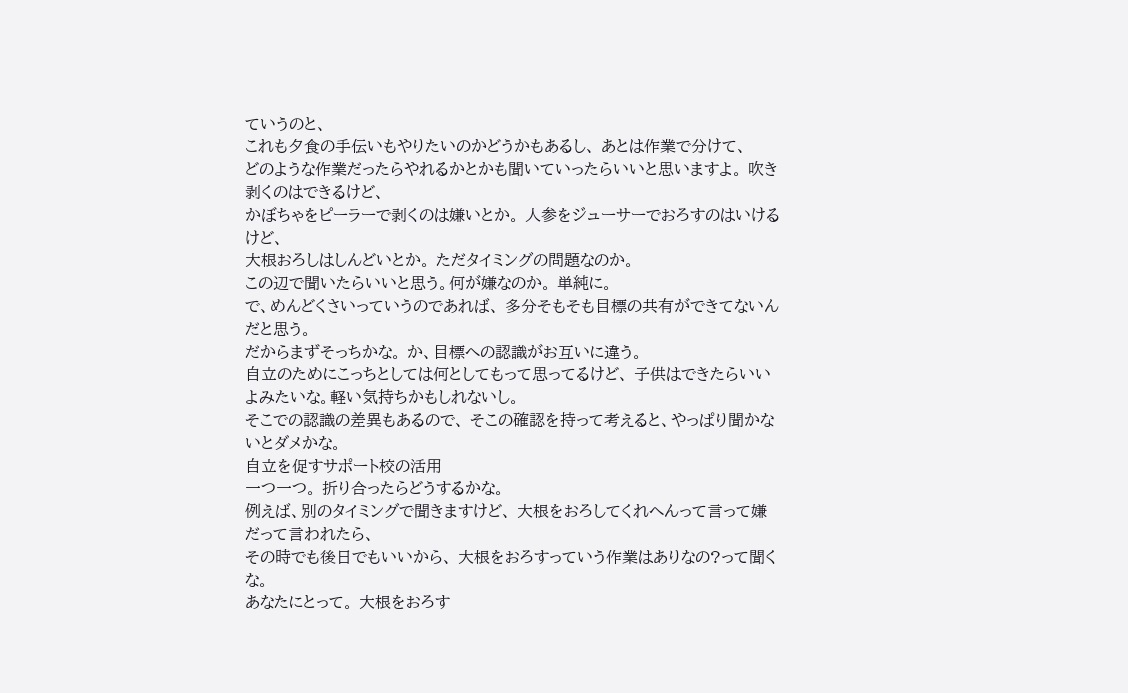ていうのと、
これも夕食の手伝いもやりたいのかどうかもあるし、 あとは作業で分けて、
どのような作業だったらやれるかとかも聞いていったらいいと思いますよ。 吹き剥くのはできるけど、
かぼちゃをピーラーで剥くのは嫌いとか。 人参をジューサーでおろすのはいけるけど、
大根おろしはしんどいとか。 ただタイミングの問題なのか。
この辺で聞いたらいいと思う。何が嫌なのか。 単純に。
で、めんどくさいっていうのであれば、 多分そもそも目標の共有ができてないんだと思う。
だからまずそっちかな。 か、目標への認識がお互いに違う。
自立のためにこっちとしては何としてもって思ってるけど、 子供はできたらいいよみたいな。軽い気持ちかもしれないし。
そこでの認識の差異もあるので、 そこの確認を持って考えると、やっぱり聞かないとダメかな。
自立を促すサポート校の活用
一つ一つ。 折り合ったらどうするかな。
例えば、別のタイミングで聞きますけど、 大根をおろしてくれへんって言って嫌だって言われたら、
その時でも後日でもいいから、 大根をおろすっていう作業はありなの?って聞くな。
あなたにとって。 大根をおろす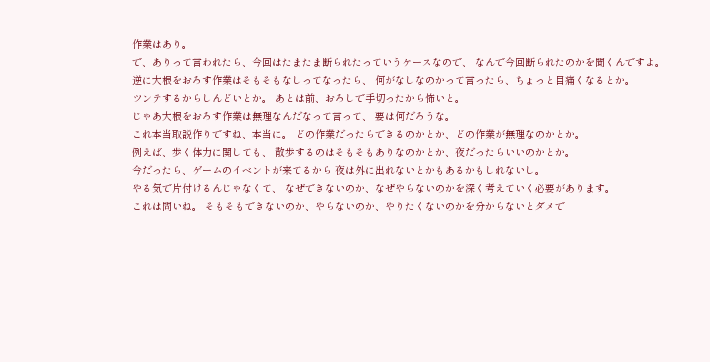作業はあり。
で、ありって言われたら、今回はたまたま断られたっていうケースなので、 なんで今回断られたのかを聞くんですよ。
逆に大根をおろす作業はそもそもなしってなったら、 何がなしなのかって言ったら、ちょっと目痛くなるとか。
ツンテするからしんどいとか。 あとは前、おろしで手切ったから怖いと。
じゃあ大根をおろす作業は無理なんだなって言って、 要は何だろうな。
これ本当取説作りですね、本当に。 どの作業だったらできるのかとか、どの作業が無理なのかとか。
例えば、歩く体力に関しても、 散歩するのはそもそもありなのかとか、夜だったらいいのかとか。
今だったら、ゲームのイベントが来てるから 夜は外に出れないとかもあるかもしれないし。
やる気で片付けるんじゃなくて、 なぜできないのか、なぜやらないのかを深く考えていく必要があります。
これは問いね。 そもそもできないのか、やらないのか、やりたくないのかを分からないとダメで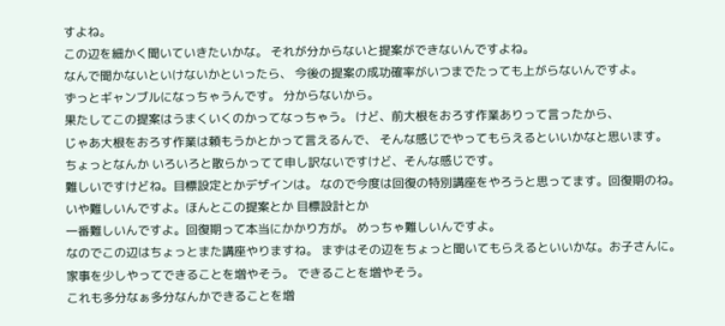すよね。
この辺を細かく聞いていきたいかな。 それが分からないと提案ができないんですよね。
なんで聞かないといけないかといったら、 今後の提案の成功確率がいつまでたっても上がらないんですよ。
ずっとギャンブルになっちゃうんです。 分からないから。
果たしてこの提案はうまくいくのかってなっちゃう。 けど、前大根をおろす作業ありって言ったから、
じゃあ大根をおろす作業は頼もうかとかって言えるんで、 そんな感じでやってもらえるといいかなと思います。
ちょっとなんか いろいろと散らかってて申し訳ないですけど、そんな感じです。
難しいですけどね。目標設定とかデザインは。 なので今度は回復の特別講座をやろうと思ってます。回復期のね。
いや難しいんですよ。ほんとこの提案とか 目標設計とか
一番難しいんですよ。回復期って本当にかかり方が。 めっちゃ難しいんですよ。
なのでこの辺はちょっとまた講座やりますね。 まずはその辺をちょっと聞いてもらえるといいかな。お子さんに。
家事を少しやってできることを増やそう。 できることを増やそう。
これも多分なぁ多分なんかできることを増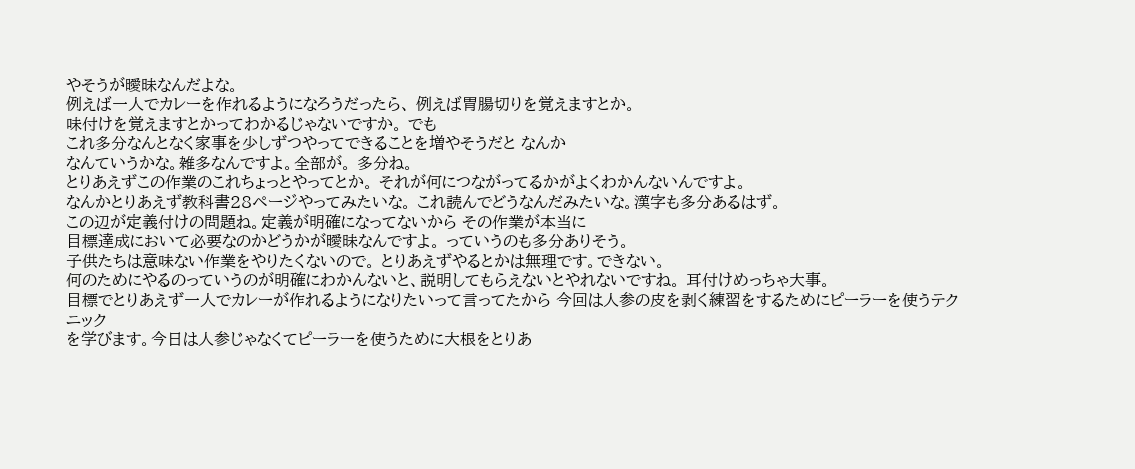やそうが曖昧なんだよな。
例えば一人でカレーを作れるようになろうだったら、 例えば胃腸切りを覚えますとか。
味付けを覚えますとかってわかるじゃないですか。 でも
これ多分なんとなく家事を少しずつやってできることを増やそうだと なんか
なんていうかな。雑多なんですよ。全部が。 多分ね。
とりあえずこの作業のこれちょっとやってとか。 それが何につながってるかがよくわかんないんですよ。
なんかとりあえず教科書28ページやってみたいな。 これ読んでどうなんだみたいな。漢字も多分あるはず。
この辺が定義付けの問題ね。定義が明確になってないから その作業が本当に
目標達成において必要なのかどうかが曖昧なんですよ。 っていうのも多分ありそう。
子供たちは意味ない作業をやりたくないので。 とりあえずやるとかは無理です。できない。
何のためにやるのっていうのが明確にわかんないと、説明してもらえないとやれないですね。 耳付けめっちゃ大事。
目標でとりあえず一人でカレーが作れるようになりたいって言ってたから 今回は人参の皮を剥く練習をするためにピーラーを使うテクニック
を学びます。今日は人参じゃなくてピーラーを使うために大根をとりあ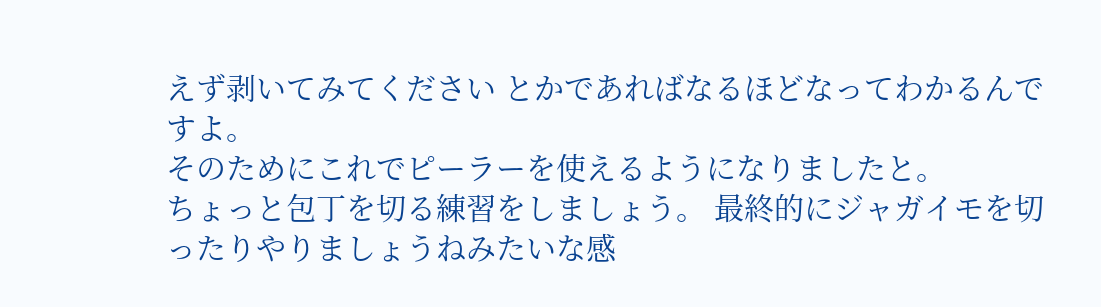えず剥いてみてください とかであればなるほどなってわかるんですよ。
そのためにこれでピーラーを使えるようになりましたと。
ちょっと包丁を切る練習をしましょう。 最終的にジャガイモを切ったりやりましょうねみたいな感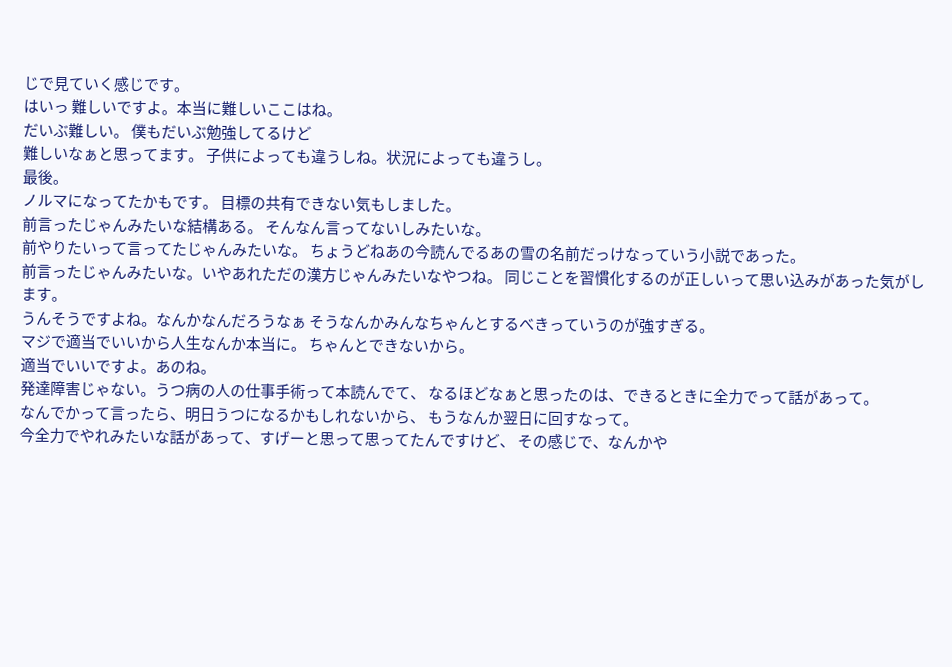じで見ていく感じです。
はいっ 難しいですよ。本当に難しいここはね。
だいぶ難しい。 僕もだいぶ勉強してるけど
難しいなぁと思ってます。 子供によっても違うしね。状況によっても違うし。
最後。
ノルマになってたかもです。 目標の共有できない気もしました。
前言ったじゃんみたいな結構ある。 そんなん言ってないしみたいな。
前やりたいって言ってたじゃんみたいな。 ちょうどねあの今読んでるあの雪の名前だっけなっていう小説であった。
前言ったじゃんみたいな。いやあれただの漢方じゃんみたいなやつね。 同じことを習慣化するのが正しいって思い込みがあった気がします。
うんそうですよね。なんかなんだろうなぁ そうなんかみんなちゃんとするべきっていうのが強すぎる。
マジで適当でいいから人生なんか本当に。 ちゃんとできないから。
適当でいいですよ。あのね。
発達障害じゃない。うつ病の人の仕事手術って本読んでて、 なるほどなぁと思ったのは、できるときに全力でって話があって。
なんでかって言ったら、明日うつになるかもしれないから、 もうなんか翌日に回すなって。
今全力でやれみたいな話があって、すげーと思って思ってたんですけど、 その感じで、なんかや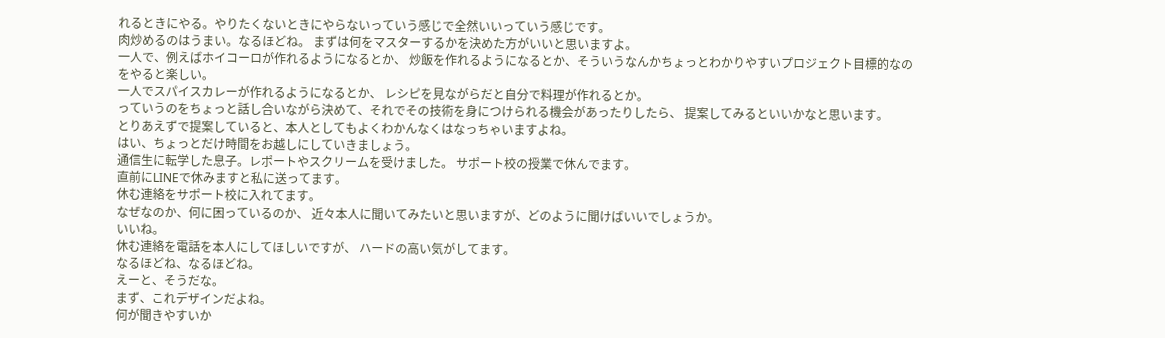れるときにやる。やりたくないときにやらないっていう感じで全然いいっていう感じです。
肉炒めるのはうまい。なるほどね。 まずは何をマスターするかを決めた方がいいと思いますよ。
一人で、例えばホイコーロが作れるようになるとか、 炒飯を作れるようになるとか、そういうなんかちょっとわかりやすいプロジェクト目標的なのをやると楽しい。
一人でスパイスカレーが作れるようになるとか、 レシピを見ながらだと自分で料理が作れるとか。
っていうのをちょっと話し合いながら決めて、それでその技術を身につけられる機会があったりしたら、 提案してみるといいかなと思います。
とりあえずで提案していると、本人としてもよくわかんなくはなっちゃいますよね。
はい、ちょっとだけ時間をお越しにしていきましょう。
通信生に転学した息子。レポートやスクリームを受けました。 サポート校の授業で休んでます。
直前にLINEで休みますと私に送ってます。
休む連絡をサポート校に入れてます。
なぜなのか、何に困っているのか、 近々本人に聞いてみたいと思いますが、どのように聞けばいいでしょうか。
いいね。
休む連絡を電話を本人にしてほしいですが、 ハードの高い気がしてます。
なるほどね、なるほどね。
えーと、そうだな。
まず、これデザインだよね。
何が聞きやすいか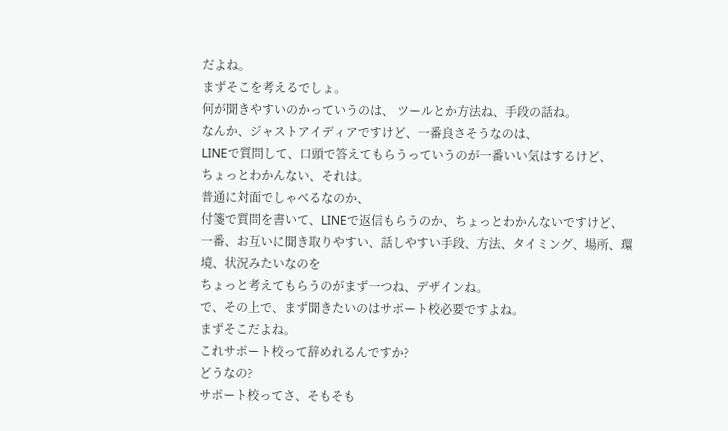だよね。
まずそこを考えるでしょ。
何が聞きやすいのかっていうのは、 ツールとか方法ね、手段の話ね。
なんか、ジャストアイディアですけど、一番良さそうなのは、
LINEで質問して、口頭で答えてもらうっていうのが一番いい気はするけど、
ちょっとわかんない、それは。
普通に対面でしゃべるなのか、
付箋で質問を書いて、LINEで返信もらうのか、ちょっとわかんないですけど、
一番、お互いに聞き取りやすい、話しやすい手段、方法、タイミング、場所、環境、状況みたいなのを
ちょっと考えてもらうのがまず一つね、デザインね。
で、その上で、まず聞きたいのはサポート校必要ですよね。
まずそこだよね。
これサポート校って辞めれるんですか?
どうなの?
サポート校ってさ、そもそも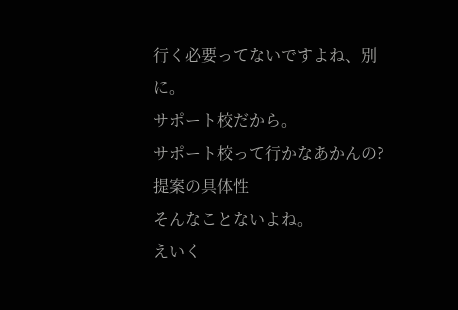行く必要ってないですよね、別に。
サポート校だから。
サポート校って行かなあかんの?
提案の具体性
そんなことないよね。
えいく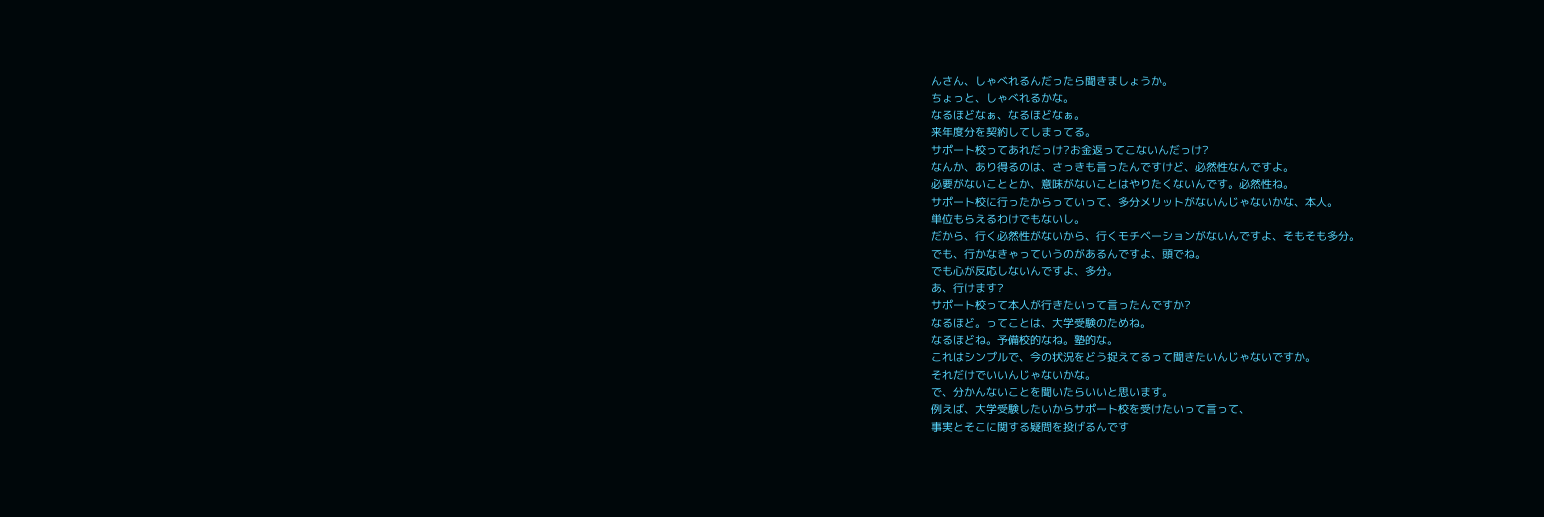んさん、しゃべれるんだったら聞きましょうか。
ちょっと、しゃべれるかな。
なるほどなぁ、なるほどなぁ。
来年度分を契約してしまってる。
サポート校ってあれだっけ?お金返ってこないんだっけ?
なんか、あり得るのは、さっきも言ったんですけど、必然性なんですよ。
必要がないこととか、意味がないことはやりたくないんです。必然性ね。
サポート校に行ったからっていって、多分メリットがないんじゃないかな、本人。
単位もらえるわけでもないし。
だから、行く必然性がないから、行くモチベーションがないんですよ、そもそも多分。
でも、行かなきゃっていうのがあるんですよ、頭でね。
でも心が反応しないんですよ、多分。
あ、行けます?
サポート校って本人が行きたいって言ったんですか?
なるほど。ってことは、大学受験のためね。
なるほどね。予備校的なね。塾的な。
これはシンプルで、今の状況をどう捉えてるって聞きたいんじゃないですか。
それだけでいいんじゃないかな。
で、分かんないことを聞いたらいいと思います。
例えば、大学受験したいからサポート校を受けたいって言って、
事実とそこに関する疑問を投げるんです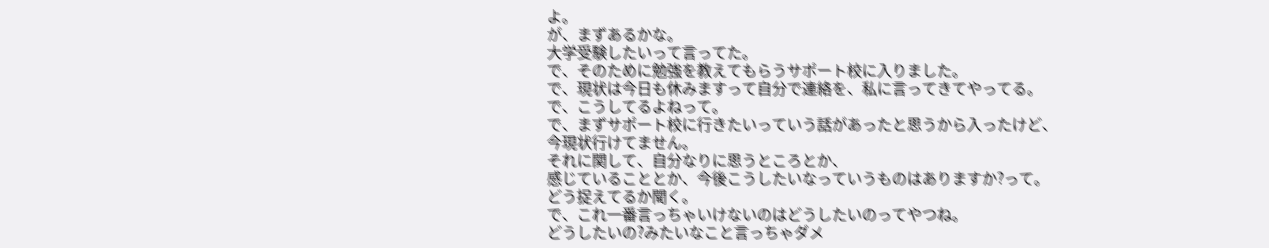よ。
が、まずあるかな。
大学受験したいって言ってた。
で、そのために勉強を教えてもらうサポート校に入りました。
で、現状は今日も休みますって自分で連絡を、私に言ってきてやってる。
で、こうしてるよねって。
で、まずサポート校に行きたいっていう話があったと思うから入ったけど、
今現状行けてません。
それに関して、自分なりに思うところとか、
感じていることとか、今後こうしたいなっていうものはありますか?って。
どう捉えてるか聞く。
で、これ一番言っちゃいけないのはどうしたいのってやつね。
どうしたいの?みたいなこと言っちゃダメ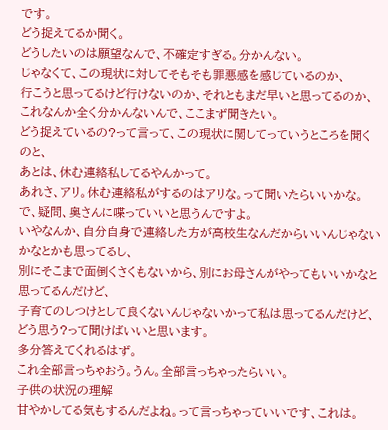です。
どう捉えてるか聞く。
どうしたいのは願望なんで、不確定すぎる。分かんない。
じゃなくて、この現状に対してそもそも罪悪感を感じているのか、
行こうと思ってるけど行けないのか、それともまだ早いと思ってるのか、
これなんか全く分かんないんで、ここまず聞きたい。
どう捉えているの?って言って、この現状に関してっていうところを聞くのと、
あとは、休む連絡私してるやんかって。
あれさ、アリ。休む連絡私がするのはアリな。って聞いたらいいかな。
で、疑問、奥さんに喋っていいと思うんですよ。
いやなんか、自分自身で連絡した方が高校生なんだからいいんじゃないかなとかも思ってるし、
別にそこまで面倒くさくもないから、別にお母さんがやってもいいかなと思ってるんだけど、
子育てのしつけとして良くないんじゃないかって私は思ってるんだけど、どう思う?って聞けばいいと思います。
多分答えてくれるはず。
これ全部言っちゃおう。うん。全部言っちゃったらいい。
子供の状況の理解
甘やかしてる気もするんだよね。って言っちゃっていいです、これは。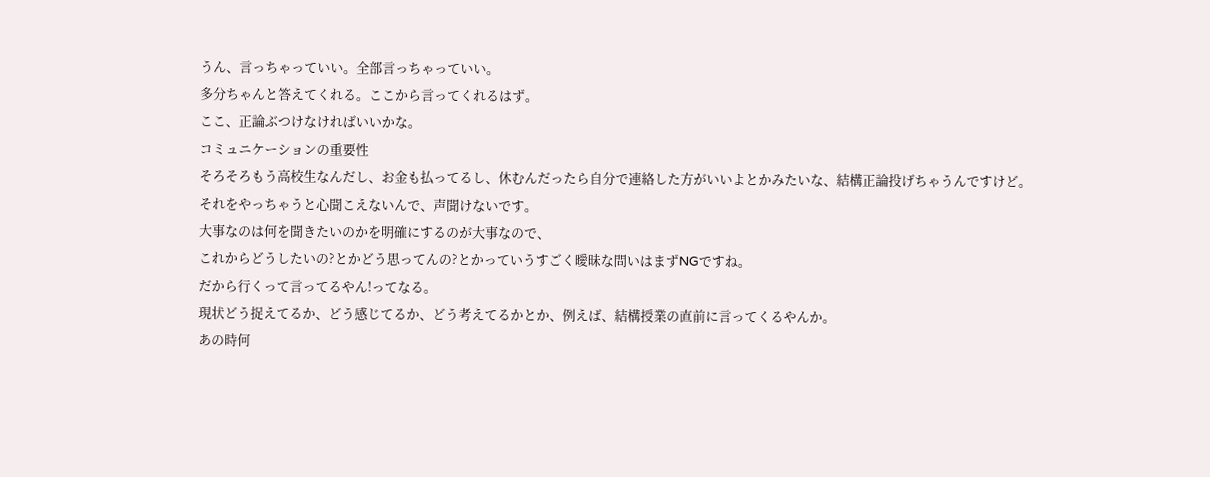うん、言っちゃっていい。全部言っちゃっていい。
多分ちゃんと答えてくれる。ここから言ってくれるはず。
ここ、正論ぶつけなければいいかな。
コミュニケーションの重要性
そろそろもう高校生なんだし、お金も払ってるし、休むんだったら自分で連絡した方がいいよとかみたいな、結構正論投げちゃうんですけど。
それをやっちゃうと心聞こえないんで、声聞けないです。
大事なのは何を聞きたいのかを明確にするのが大事なので、
これからどうしたいの?とかどう思ってんの?とかっていうすごく曖昧な問いはまずNGですね。
だから行くって言ってるやん!ってなる。
現状どう捉えてるか、どう感じてるか、どう考えてるかとか、例えば、結構授業の直前に言ってくるやんか。
あの時何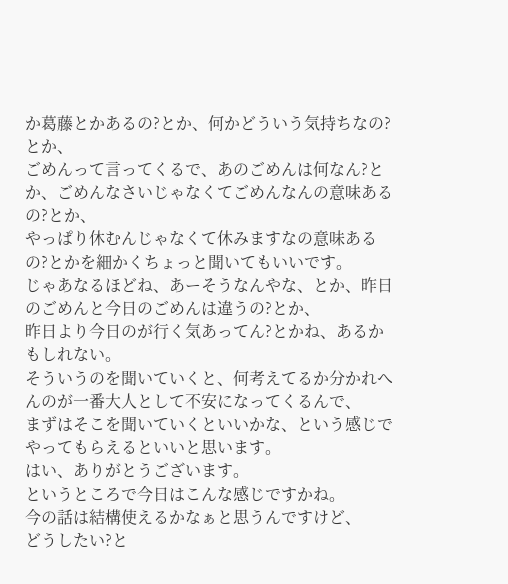か葛藤とかあるの?とか、何かどういう気持ちなの?とか、
ごめんって言ってくるで、あのごめんは何なん?とか、ごめんなさいじゃなくてごめんなんの意味あるの?とか、
やっぱり休むんじゃなくて休みますなの意味あるの?とかを細かくちょっと聞いてもいいです。
じゃあなるほどね、あーそうなんやな、とか、昨日のごめんと今日のごめんは違うの?とか、
昨日より今日のが行く気あってん?とかね、あるかもしれない。
そういうのを聞いていくと、何考えてるか分かれへんのが一番大人として不安になってくるんで、
まずはそこを聞いていくといいかな、という感じでやってもらえるといいと思います。
はい、ありがとうございます。
というところで今日はこんな感じですかね。
今の話は結構使えるかなぁと思うんですけど、
どうしたい?と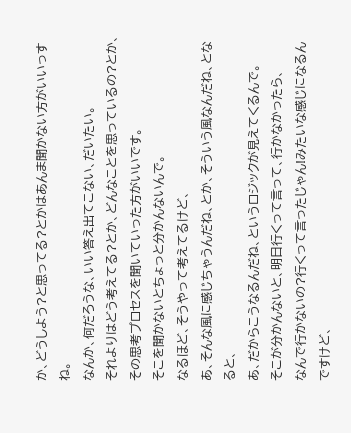か、どうしよう?と思ってる?とかはあんま聞かない方がいいっすね。
なんか、何だろうな、いい答え出てこない、だいたい。
それよりはどう考えてる?とか、どんなことを思っているの?とか、
その思考プロセスを聞いていった方がいいです。
そこを聞かないとちょっと分かんないんで。
なるほど、そうやって考えてるけど、
あ、そんな風に感じちゃうんだね、とか、そういう風なんだね、となると、
あ、だからこうなるんだね、というロジックが見えてくるんで。
そこが分かんないと、明日行くって言って、行かなかったら、
なんで行かないの?行くって言ったじゃん!みたいな感じになるんですけど、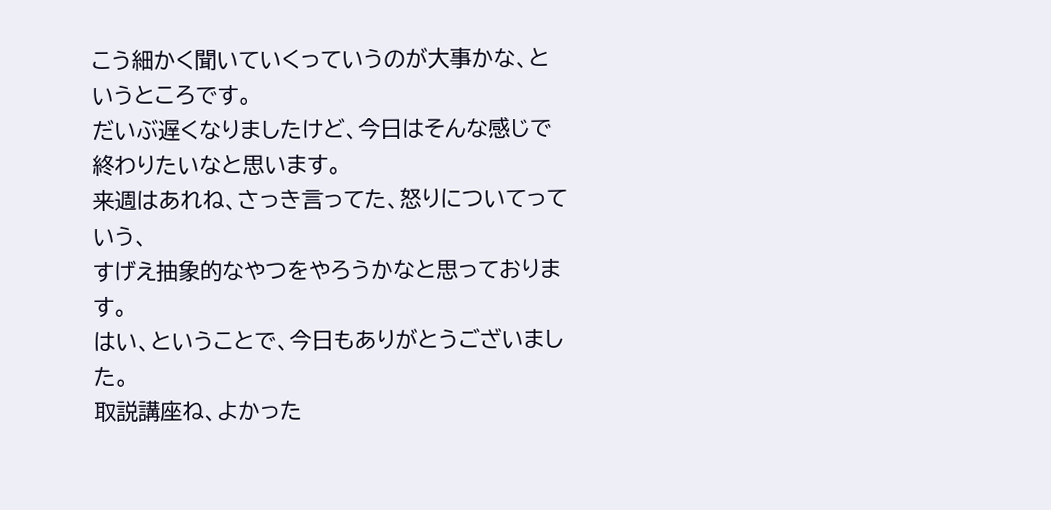こう細かく聞いていくっていうのが大事かな、というところです。
だいぶ遅くなりましたけど、今日はそんな感じで終わりたいなと思います。
来週はあれね、さっき言ってた、怒りについてっていう、
すげえ抽象的なやつをやろうかなと思っております。
はい、ということで、今日もありがとうございました。
取説講座ね、よかった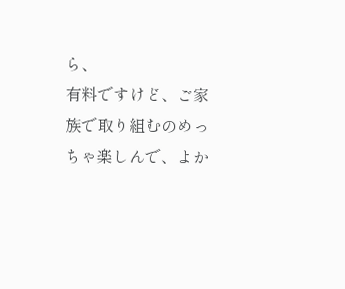ら、
有料ですけど、ご家族で取り組むのめっちゃ楽しんで、よか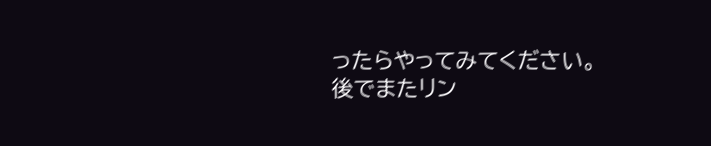ったらやってみてください。
後でまたリン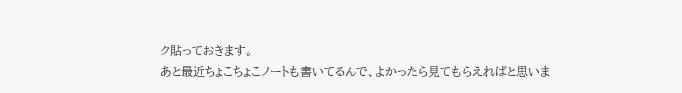ク貼っておきます。
あと最近ちょこちょこノートも書いてるんで、よかったら見てもらえればと思いま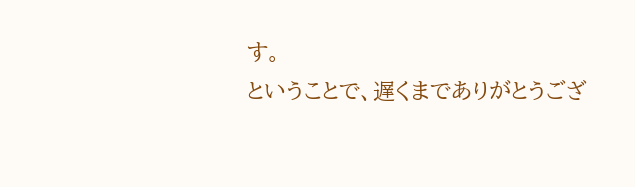す。
ということで、遅くまでありがとうござ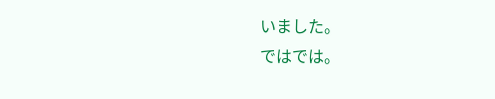いました。
ではでは。